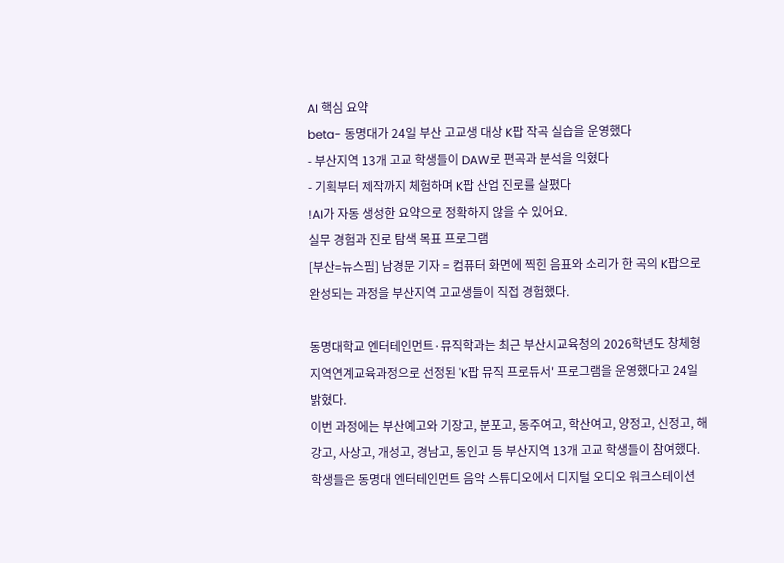AI 핵심 요약
beta- 동명대가 24일 부산 고교생 대상 K팝 작곡 실습을 운영했다
- 부산지역 13개 고교 학생들이 DAW로 편곡과 분석을 익혔다
- 기획부터 제작까지 체험하며 K팝 산업 진로를 살폈다
!AI가 자동 생성한 요약으로 정확하지 않을 수 있어요.
실무 경험과 진로 탐색 목표 프로그램
[부산=뉴스핌] 남경문 기자 = 컴퓨터 화면에 찍힌 음표와 소리가 한 곡의 K팝으로 완성되는 과정을 부산지역 고교생들이 직접 경험했다.

동명대학교 엔터테인먼트·뮤직학과는 최근 부산시교육청의 2026학년도 창체형 지역연계교육과정으로 선정된 'K팝 뮤직 프로듀서' 프로그램을 운영했다고 24일 밝혔다.
이번 과정에는 부산예고와 기장고, 분포고, 동주여고, 학산여고, 양정고, 신정고, 해강고, 사상고, 개성고, 경남고, 동인고 등 부산지역 13개 고교 학생들이 참여했다.
학생들은 동명대 엔터테인먼트 음악 스튜디오에서 디지털 오디오 워크스테이션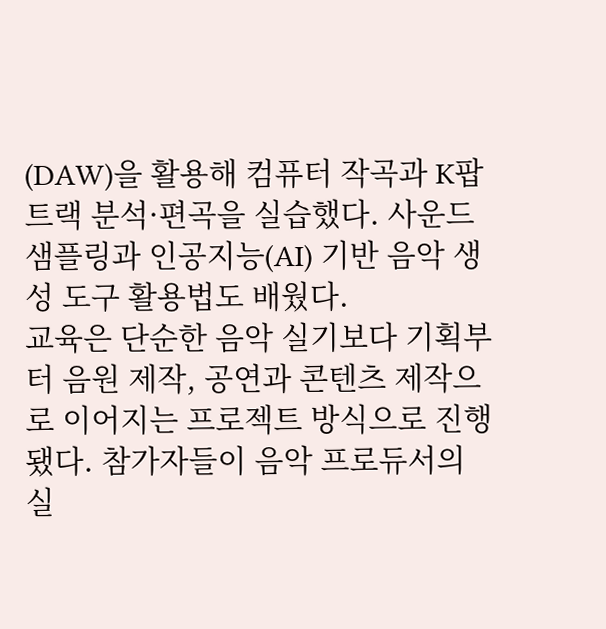(DAW)을 활용해 컴퓨터 작곡과 K팝 트랙 분석·편곡을 실습했다. 사운드 샘플링과 인공지능(AI) 기반 음악 생성 도구 활용법도 배웠다.
교육은 단순한 음악 실기보다 기획부터 음원 제작, 공연과 콘텐츠 제작으로 이어지는 프로젝트 방식으로 진행됐다. 참가자들이 음악 프로듀서의 실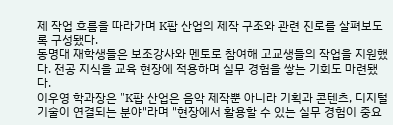제 작업 흐름을 따라가며 K팝 산업의 제작 구조와 관련 진로를 살펴보도록 구성됐다.
동명대 재학생들은 보조강사와 멘토로 참여해 고교생들의 작업을 지원했다. 전공 지식을 교육 현장에 적용하며 실무 경험을 쌓는 기회도 마련됐다.
이우영 학과장은 "K팝 산업은 음악 제작뿐 아니라 기획과 콘텐츠, 디지털 기술이 연결되는 분야"라며 "현장에서 활용할 수 있는 실무 경험이 중요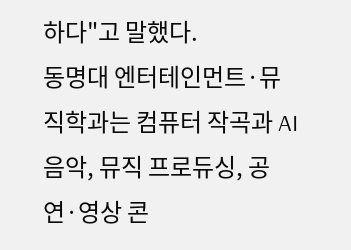하다"고 말했다.
동명대 엔터테인먼트·뮤직학과는 컴퓨터 작곡과 AI 음악, 뮤직 프로듀싱, 공연·영상 콘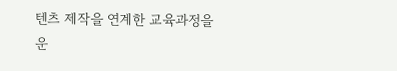텐츠 제작을 연계한 교육과정을 운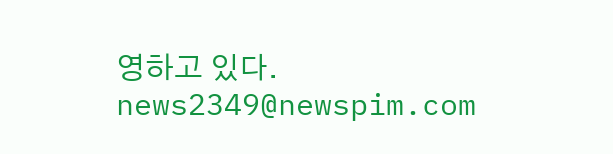영하고 있다.
news2349@newspim.com